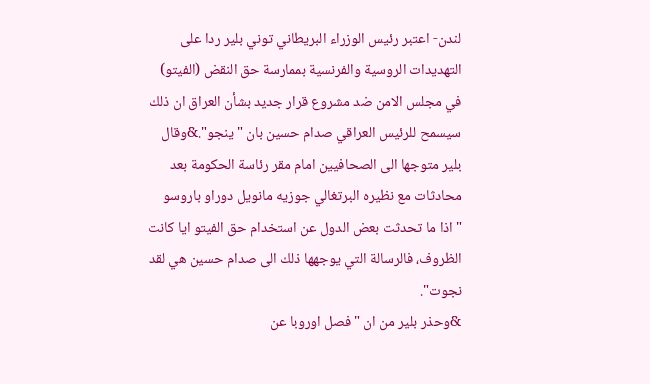لندن- اعتبر رئيس الوزراء البريطاني توني بلير ردا على التهديدات الروسية والفرنسية بممارسة حق النقض (الفيتو) في مجلس الامن ضد مشروع قرار جديد بشأن العراق ان ذلك سيسمح للرئيس العراقي صدام حسين بان "ينجو".&وقال بلير متوجها الى الصحافيين امام مقر رئاسة الحكومة بعد محادثات مع نظيره البرتغالي جوزيه مانويل دوراو باروسو "اذا ما تحدثت بعض الدول عن استخدام حق الفيتو ايا كانت الظروف، فالرسالة التي يوجهها ذلك الى صدام حسين هي لقد نجوت".
&وحذر بلير من ان "فصل اوروبا عن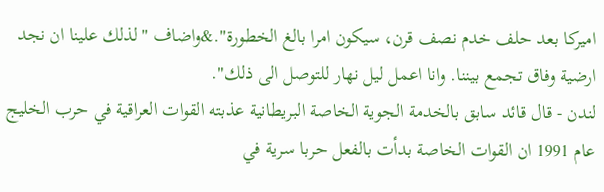اميركا بعد حلف خدم نصف قرن، سيكون امرا بالغ الخطورة".&واضاف "لذلك علينا ان نجد ارضية وفاق تجمع بيننا. وانا اعمل ليل نهار للتوصل الى ذلك".
لندن - قال قائد سابق بالخدمة الجوية الخاصة البريطانية عذبته القوات العراقية في حرب الخليج عام 1991 ان القوات الخاصة بدأت بالفعل حربا سرية في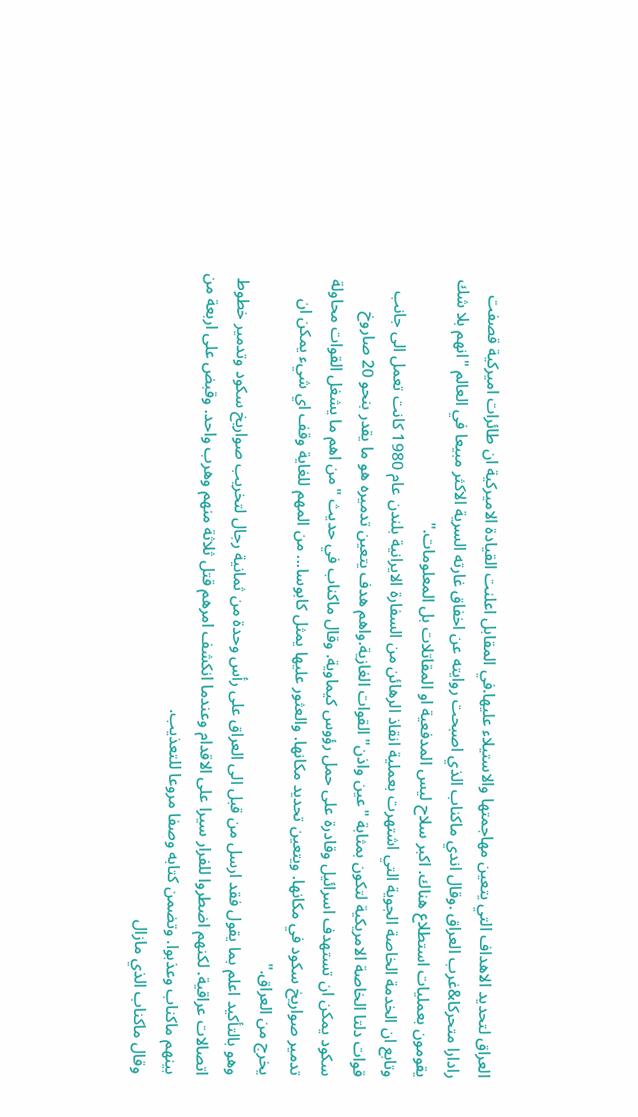العراق لتحديد الاهداف التي يتعين مهاجمتها والاستيلاء عليها.في المقابل اعلنت القيادة الاميركية ان طائرات اميركية قصفت رادارا متحركا&غرب العراق .وقال اندي ماكناب الذي اصبحت روايته عن اخفاق غارته السرية الاكثر مبيعا في العالم "انهم بلا شك يقومون بعمليات استطلاع هناك. اكبر سلاح ليس المدفعية او المقاتلات بل المعلومات."
وتابع ان الخدمة الخاصة الجوية التي اشتهرت بعملية انقاذ الرهائن من السفارة الايرانية بلندن عام 1980 كانت تعمل الى جانب قوات دلتا الخاصة الامريكية لتكون بمثابة "عين واذن" القوات الغازية.واهم هدف يتعين تدميره هو ما يقدر بنحو 20 صاروخ سكود يمكن ان تستهدف اسرائيل وقادرة على حمل رؤوس كيماوية. وقال ماكناب في حديث "من اهم ما يشغل القوات محاولة تدمير صواريخ سكود في مكانها. ويتعين تحديد مكانها. والعثور عليها يمثل كابوسا... من المهم للغاية وقف اي شيء يمكن ان يخرج من العراق."
وهو بالتأكيد اعلم بما يقول فقد ارسل من قبل الى العراق على رأس وحدة من ثمانية رجال لتخريب صواريخ سكود وتدمير خطوط اتصالات عراقية. لكنهم اضطروا للفرار سيرا على الاقدام وعندما انكشف امرهم قتل ثلاثة منهم وهرب واحد. وقبض على اربعة من بينهم ماكناب وعذبوا. وتضمن كتابه وصفا مروعا للتعذيب.
وقال ماكناب الذي مازال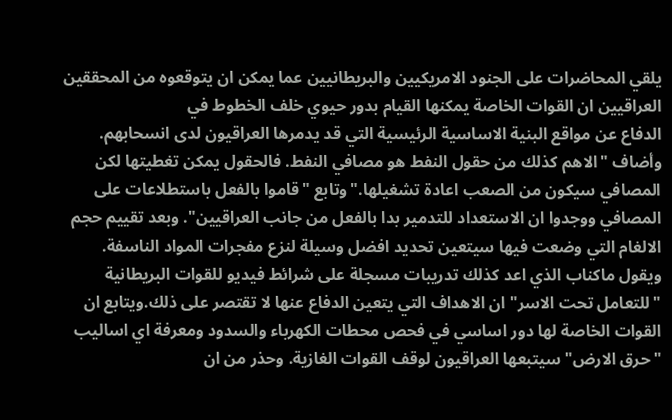يلقي المحاضرات على الجنود الامريكيين والبريطانيين عما يمكن ان يتوقعوه من المحققين العراقيين ان القوات الخاصة يمكنها القيام بدور حيوي خلف الخطوط في
الدفاع عن مواقع البنية الاساسية الرئيسية التي قد يدمرها العراقيون لدى انسحابهم.
وأضاف "الاهم كذلك من حقول النفط هو مصافي النفط. فالحقول يمكن تغطيتها لكن المصافي سيكون من الصعب اعادة تشغيلها."وتابع "قاموا بالفعل باستطلاعات على المصافي ووجدوا ان الاستعداد للتدمير بدا بالفعل من جانب العراقيين". وبعد تقييم حجم الالغام التي وضعت فيها سيتعين تحديد افضل وسيلة لنزع مفجرات المواد الناسفة.
ويقول ماكناب الذي اعد كذلك تدريبات مسجلة على شرائط فيديو للقوات البريطانية "للتعامل تحت الاسر" ان الاهداف التي يتعين الدفاع عنها لا تقتصر على ذلك.ويتابع ان القوات الخاصة لها دور اساسي في فحص محطات الكهرباء والسدود ومعرفة اي اساليب "حرق الارض" سيتبعها العراقيون لوقف القوات الغازية. وحذر من ان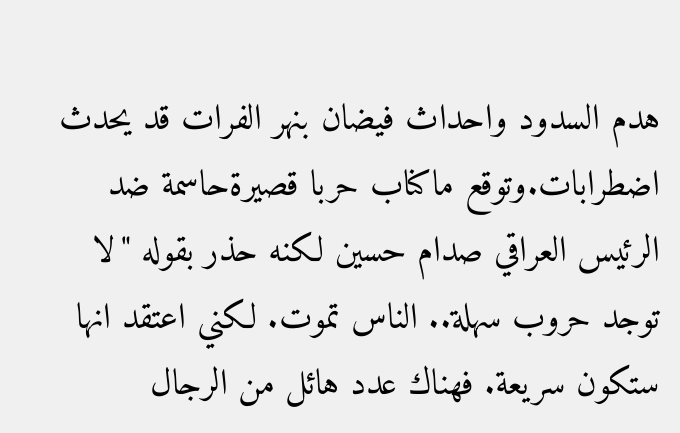هدم السدود واحداث فيضان بنهر الفرات قد يحدث اضطرابات.وتوقع ماكناب حربا قصيرةحاسمة ضد الرئيس العراقي صدام حسين لكنه حذر بقوله "لا توجد حروب سهلة.. الناس تموت. لكني اعتقد انها ستكون سريعة. فهناك عدد هائل من الرجال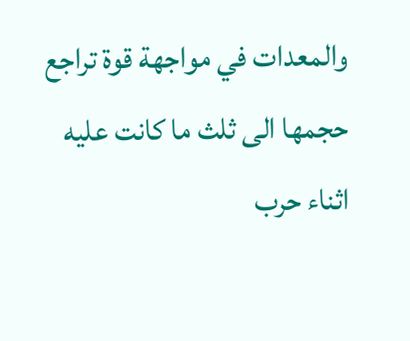والمعدات في مواجهة قوة تراجع حجمها الى ثلث ما كانت عليه اثناء حرب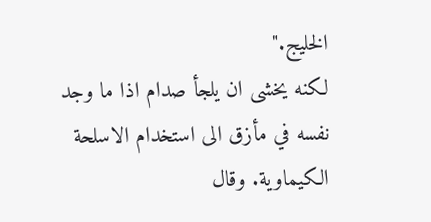الخليج."
لكنه يخشى ان يلجأ صدام اذا ما وجد نفسه في مأزق الى استخدام الاسلحة الكيماوية. وقال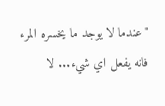"عندما لا يوجد ما يخسره المرء فانه يفعل اي شيء... لا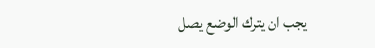يجب ان يترك الوضع يصل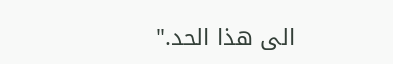الى هذا الحد."